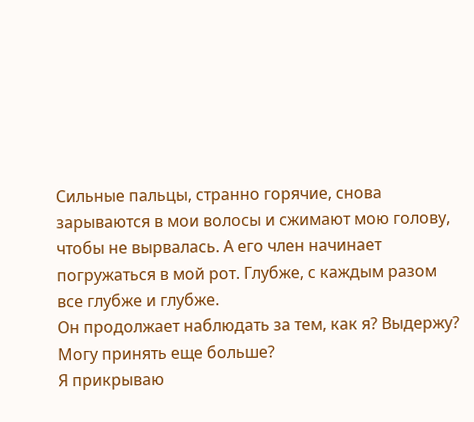Сильные пальцы, странно горячие, снова зарываются в мои волосы и сжимают мою голову, чтобы не вырвалась. А его член начинает погружаться в мой рот. Глубже, с каждым разом все глубже и глубже.
Он продолжает наблюдать за тем, как я? Выдержу? Могу принять еще больше?
Я прикрываю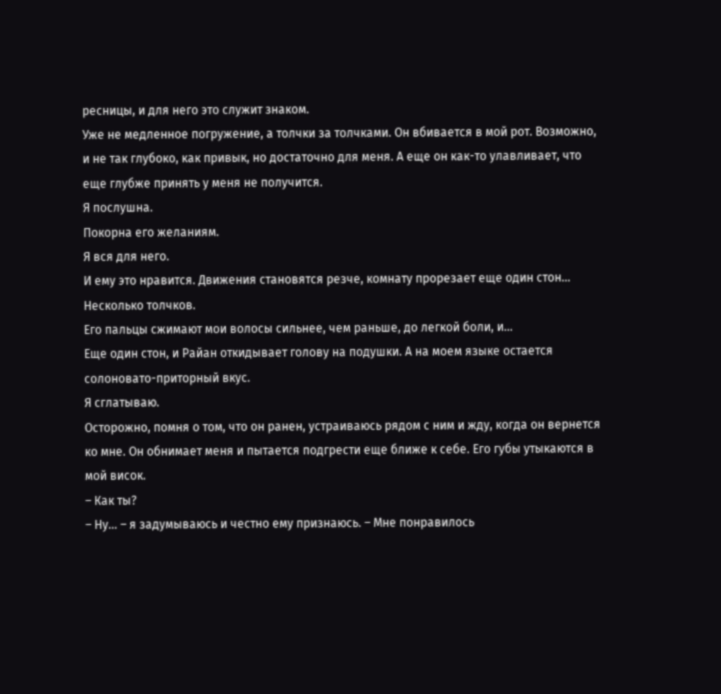ресницы, и для него это служит знаком.
Уже не медленное погружение, а толчки за толчками. Он вбивается в мой рот. Возможно, и не так глубоко, как привык, но достаточно для меня. А еще он как-то улавливает, что еще глубже принять у меня не получится.
Я послушна.
Покорна его желаниям.
Я вся для него.
И ему это нравится. Движения становятся резче, комнату прорезает еще один стон…
Несколько толчков.
Его пальцы сжимают мои волосы сильнее, чем раньше, до легкой боли, и…
Еще один стон, и Райан откидывает голову на подушки. А на моем языке остается солоновато-приторный вкус.
Я сглатываю.
Осторожно, помня о том, что он ранен, устраиваюсь рядом с ним и жду, когда он вернется ко мне. Он обнимает меня и пытается подгрести еще ближе к себе. Его губы утыкаются в мой висок.
– Как ты?
– Ну… – я задумываюсь и честно ему признаюсь. – Мне понравилось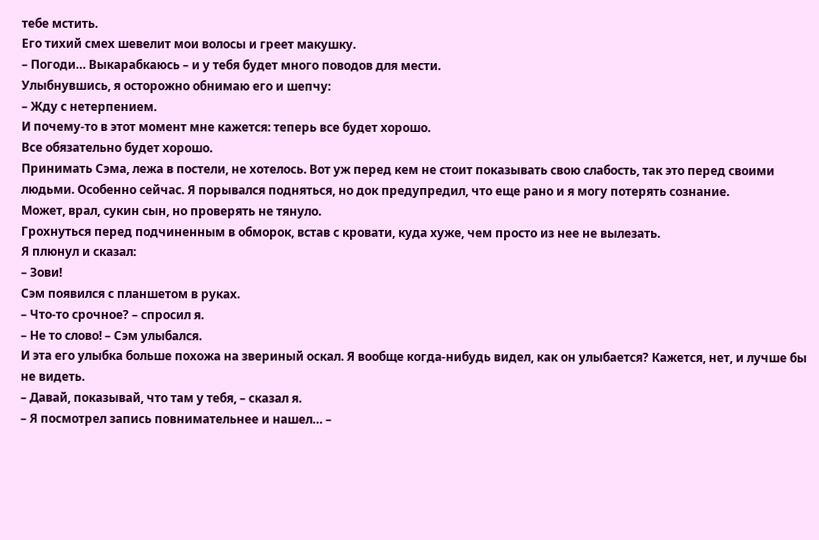тебе мстить.
Его тихий смех шевелит мои волосы и греет макушку.
– Погоди… Выкарабкаюсь – и у тебя будет много поводов для мести.
Улыбнувшись, я осторожно обнимаю его и шепчу:
– Жду с нетерпением.
И почему-то в этот момент мне кажется: теперь все будет хорошо.
Все обязательно будет хорошо.
Принимать Сэма, лежа в постели, не хотелось. Вот уж перед кем не стоит показывать свою слабость, так это перед своими людьми. Особенно сейчас. Я порывался подняться, но док предупредил, что еще рано и я могу потерять сознание.
Может, врал, сукин сын, но проверять не тянуло.
Грохнуться перед подчиненным в обморок, встав с кровати, куда хуже, чем просто из нее не вылезать.
Я плюнул и сказал:
– Зови!
Сэм появился с планшетом в руках.
– Что-то срочное? – спросил я.
– Не то слово! – Сэм улыбался.
И эта его улыбка больше похожа на звериный оскал. Я вообще когда-нибудь видел, как он улыбается? Кажется, нет, и лучше бы не видеть.
– Давай, показывай, что там у тебя, – сказал я.
– Я посмотрел запись повнимательнее и нашел… –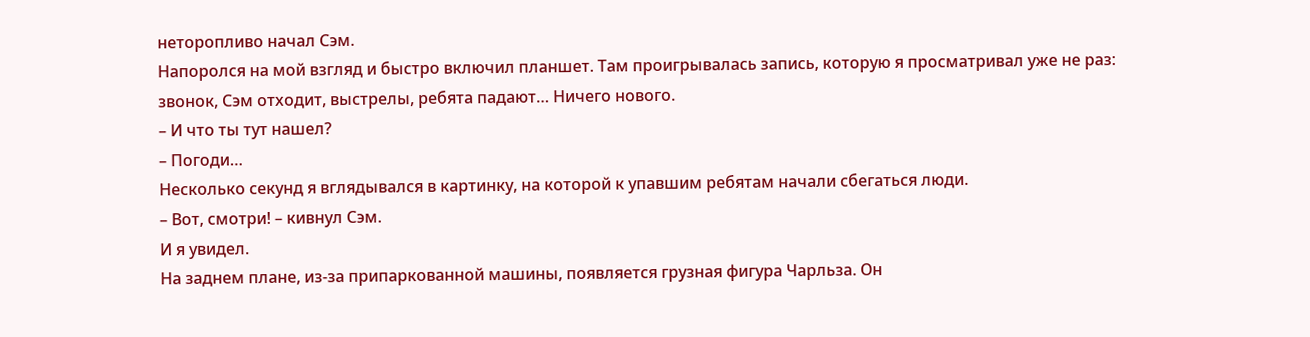неторопливо начал Сэм.
Напоролся на мой взгляд и быстро включил планшет. Там проигрывалась запись, которую я просматривал уже не раз: звонок, Сэм отходит, выстрелы, ребята падают… Ничего нового.
– И что ты тут нашел?
– Погоди…
Несколько секунд я вглядывался в картинку, на которой к упавшим ребятам начали сбегаться люди.
– Вот, смотри! – кивнул Сэм.
И я увидел.
На заднем плане, из-за припаркованной машины, появляется грузная фигура Чарльза. Он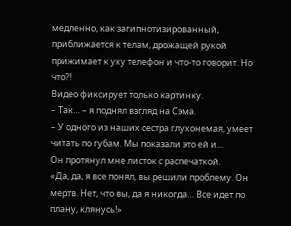медленно, как загипнотизированный, приближается к телам, дрожащей рукой прижимает к уху телефон и что-то говорит. Но что?!
Видео фиксирует только картинку.
– Так… – я поднял взгляд на Сэма.
– У одного из наших сестра глухонемая, умеет читать по губам. Мы показали это ей и…
Он протянул мне листок с распечаткой.
«Да, да, я все понял, вы решили проблему. Он мертв. Нет, что вы, да я никогда… Все идет по плану, клянусь!»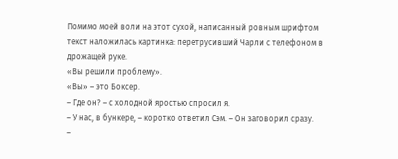Помимо моей воли на этот сухой, написанный ровным шрифтом текст наложилась картинка: перетрусивший Чарли с телефоном в дрожащей руке.
«Вы решили проблему».
«Вы» – это Боксер.
– Где он? – с холодной яростью спросил я.
– У нас, в бункере, – коротко ответил Сэм. – Он заговорил сразу.
–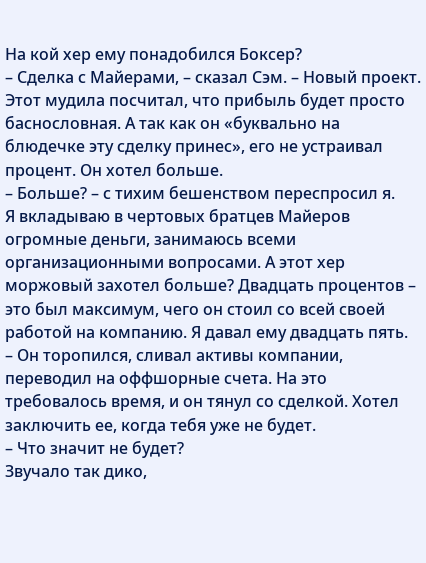На кой хер ему понадобился Боксер?
– Сделка с Майерами, – сказал Сэм. – Новый проект. Этот мудила посчитал, что прибыль будет просто баснословная. А так как он «буквально на блюдечке эту сделку принес», его не устраивал процент. Он хотел больше.
– Больше? – с тихим бешенством переспросил я.
Я вкладываю в чертовых братцев Майеров огромные деньги, занимаюсь всеми организационными вопросами. А этот хер моржовый захотел больше? Двадцать процентов – это был максимум, чего он стоил со всей своей работой на компанию. Я давал ему двадцать пять.
– Он торопился, сливал активы компании, переводил на оффшорные счета. На это требовалось время, и он тянул со сделкой. Хотел заключить ее, когда тебя уже не будет.
– Что значит не будет?
Звучало так дико,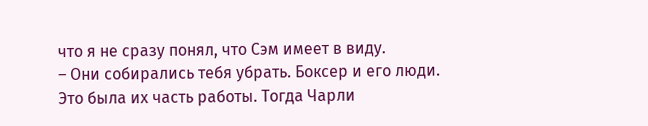что я не сразу понял, что Сэм имеет в виду.
– Они собирались тебя убрать. Боксер и его люди. Это была их часть работы. Тогда Чарли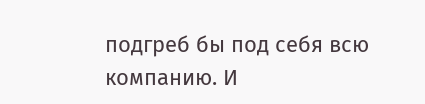подгреб бы под себя всю компанию. И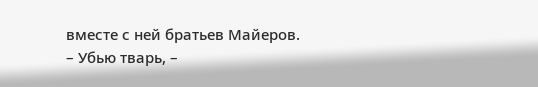вместе с ней братьев Майеров.
– Убью тварь, –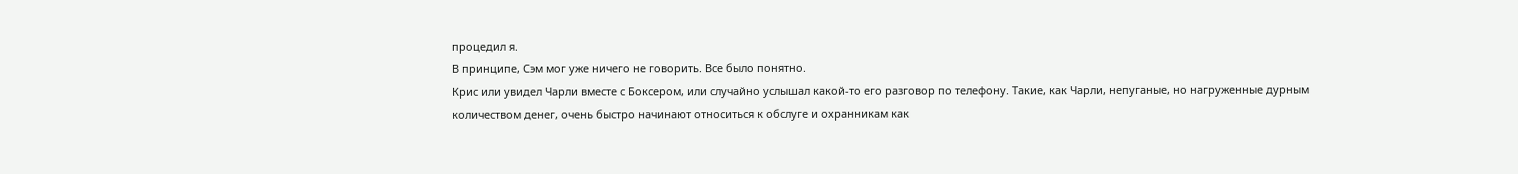процедил я.
В принципе, Сэм мог уже ничего не говорить. Все было понятно.
Крис или увидел Чарли вместе с Боксером, или случайно услышал какой-то его разговор по телефону. Такие, как Чарли, непуганые, но нагруженные дурным количеством денег, очень быстро начинают относиться к обслуге и охранникам как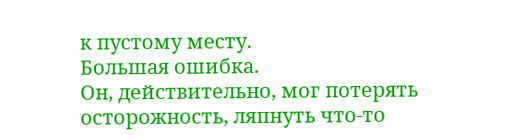к пустому месту.
Большая ошибка.
Он, действительно, мог потерять осторожность, ляпнуть что-то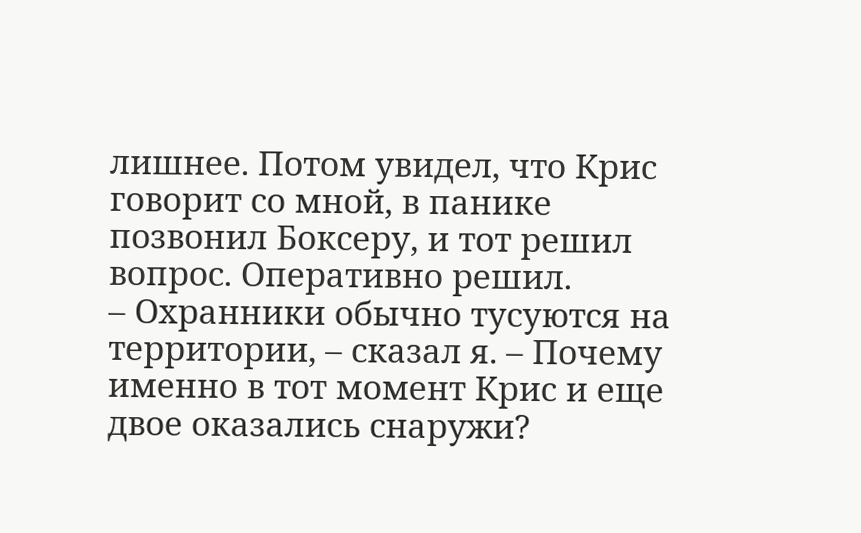лишнее. Потом увидел, что Крис говорит со мной, в панике позвонил Боксеру, и тот решил вопрос. Оперативно решил.
– Охранники обычно тусуются на территории, – сказал я. – Почему именно в тот момент Крис и еще двое оказались снаружи?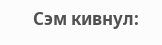Сэм кивнул: